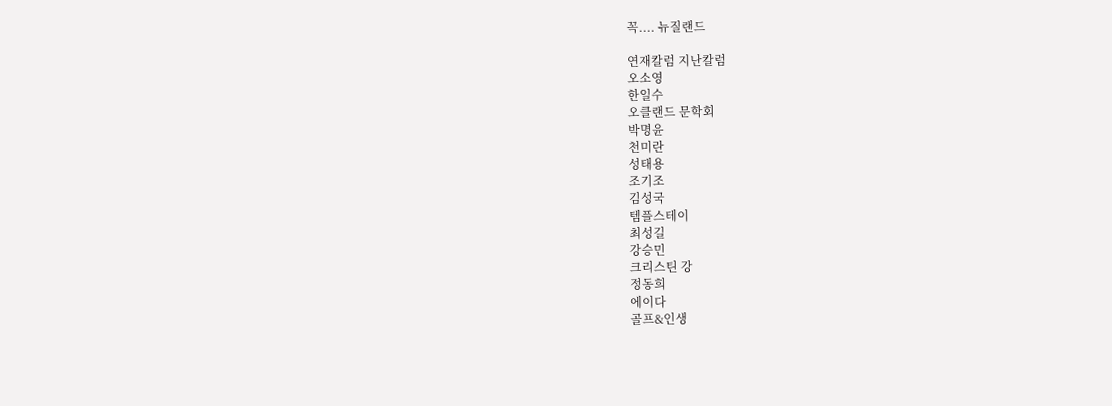꼭.... 뉴질랜드

연재칼럼 지난칼럼
오소영
한일수
오클랜드 문학회
박명윤
천미란
성태용
조기조
김성국
템플스테이
최성길
강승민
크리스틴 강
정동희
에이다
골프&인생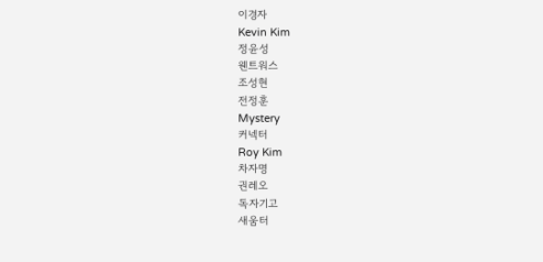이경자
Kevin Kim
정윤성
웬트워스
조성현
전정훈
Mystery
커넥터
Roy Kim
차자명
권레오
독자기고
새움터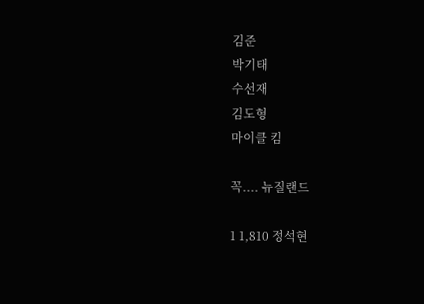김준
박기태
수선재
김도형
마이클 킴

꼭.... 뉴질랜드

1 1,810 정석현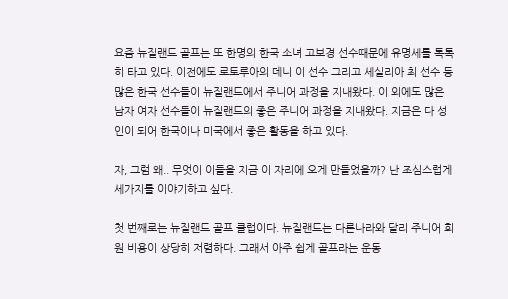요즘 뉴질랜드 골프는 또 한명의 한국 소녀 고보경 선수때문에 유명세를 톡톡히 타고 있다. 이전에도 로토루아의 데니 이 선수 그리고 세실리아 최 선수 등 많은 한국 선수들이 뉴질랜드에서 주니어 과정을 지내왔다. 이 외에도 많은 남자 여자 선수들이 뉴질랜드의 좋은 주니어 과정을 지내왔다. 지금은 다 성인이 되어 한국이나 미국에서 좋은 활동을 하고 있다.

자, 그럼 왜.. 무엇이 이들을 지금 이 자리에 오게 만들었을까? 난 조심스럽게 세가지를 이야기하고 싶다.

첫 번째로는 뉴질랜드 골프 클럽이다. 뉴질랜드는 다른나라와 달리 주니어 회원 비용이 상당히 저렴하다. 그래서 아주 쉽게 골프라는 운동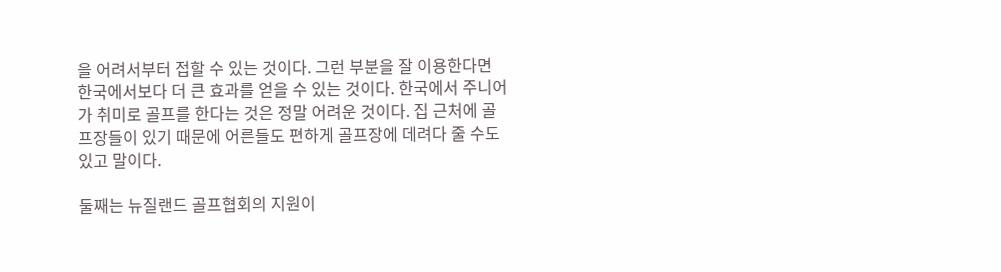을 어려서부터 접할 수 있는 것이다. 그런 부분을 잘 이용한다면 한국에서보다 더 큰 효과를 얻을 수 있는 것이다. 한국에서 주니어가 취미로 골프를 한다는 것은 정말 어려운 것이다. 집 근처에 골프장들이 있기 때문에 어른들도 편하게 골프장에 데려다 줄 수도 있고 말이다.

둘째는 뉴질랜드 골프협회의 지원이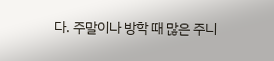다. 주말이나 방학 때 많은 주니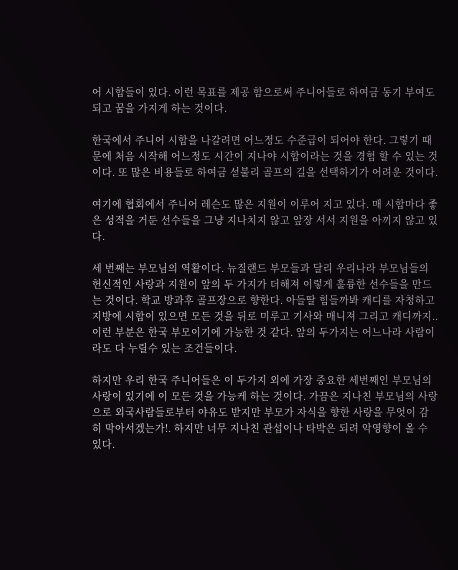어 시합들이 있다. 이런 목표를 제공 함으로써 주니어들로 하여금 동기 부여도 되고 꿈을 가지게 하는 것이다.

한국에서 주니어 시합을 나갈려면 어느정도 수준급이 되어야 한다. 그렇기 때문에 처음 시작해 어느정도 시간이 지나야 시합이라는 것을 경험 할 수 있는 것이다. 또 많은 비용들로 하여금 섣불리 골프의 길을 선택하기가 어려운 것이다.

여기에 협회에서 주니어 레슨도 많은 지원이 이루어 지고 있다. 매 시합마다 좋은 성적을 거둔 선수들을 그냥 지나치지 않고 앞장 서서 지원을 아끼지 않고 있다.

세 번째는 부모님의 역활이다. 뉴질랜드 부모들과 달리 우리나라 부모님들의 헌신적인 사랑과 지원이 앞의 두 가지가 더해져 이렇게 훌륭한 선수들을 만드는 것이다. 학교 방과후 골프장으로 향한다. 아들딸 힘들까봐 캐디를 자청하고 지방에 시합이 있으면 모든 것을 뒤로 미루고 기사와 매니져 그리고 캐디까지.. 이런 부분은 한국 부모이기에 가능한 것 같다. 앞의 두가지는 어느나라 사람이라도 다 누릴수 있는 조건들이다.

하지만 우리 한국 주니어들은 이 두가지 외에 가장 중요한 세번째인 부모님의 사랑이 있기에 이 모든 것을 가능케 하는 것이다. 가끔은 지나친 부모님의 사랑으로 외국사람들로부터 야유도 받지만 부모가 자식을 향한 사랑을 무엇이 감히 막아서겠는가!. 하지만 너무 지나친 관섭이나 타박은 되려 악영향이 올 수 있다.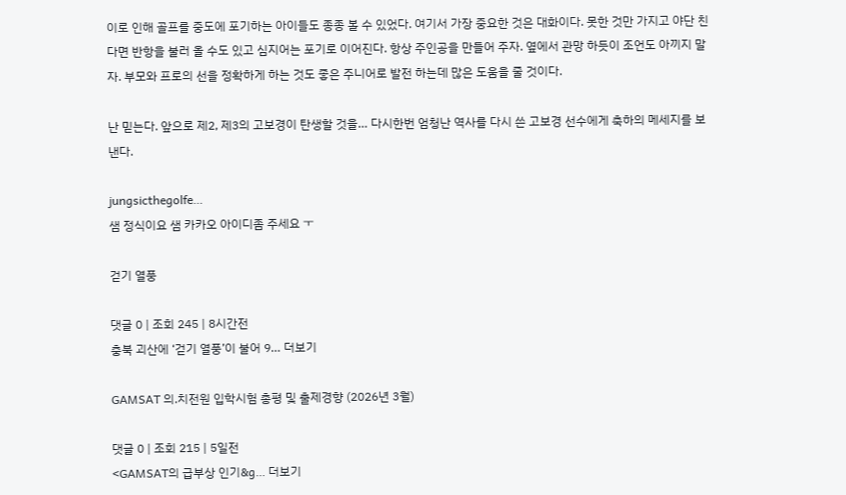이로 인해 골프를 중도에 포기하는 아이들도 종종 볼 수 있었다. 여기서 가장 중요한 것은 대화이다. 못한 것만 가지고 야단 친다면 반항을 불러 올 수도 있고 심지어는 포기로 이어진다. 항상 주인공을 만들어 주자. 옆에서 관망 하듯이 조언도 아끼지 말자. 부모와 프로의 선을 정확하게 하는 것도 좋은 주니어로 발전 하는데 많은 도움을 줄 것이다.

난 믿는다. 앞으로 제2, 제3의 고보경이 탄생할 것을… 다시한번 엄청난 역사를 다시 쓴 고보경 선수에게 축하의 메세지를 보낸다.

jungsicthegolfe…
샘 정식이요 샘 카카오 아이디좀 주세요 ㅜ

걷기 열풍

댓글 0 | 조회 245 | 8시간전
충북 괴산에 ‘걷기 열풍’이 불어 9… 더보기

GAMSAT 의.치전원 입학시험 총평 및 출제경향 (2026년 3월)

댓글 0 | 조회 215 | 5일전
<GAMSAT의 급부상 인기&g… 더보기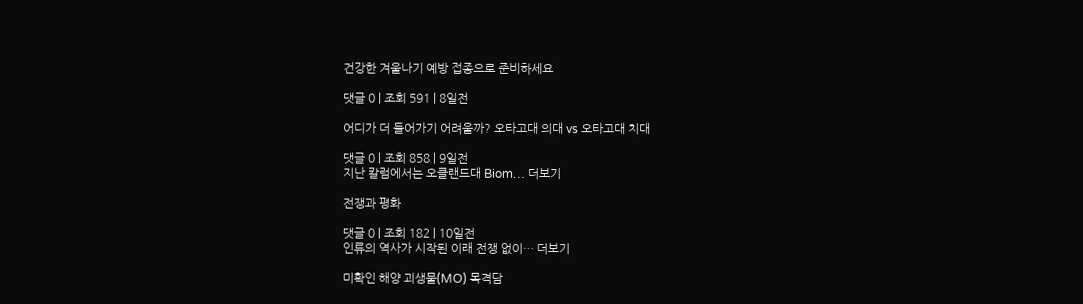건강한 겨울나기 예방 접종으로 준비하세요

댓글 0 | 조회 591 | 8일전

어디가 더 들어가기 어려울까? 오타고대 의대 vs 오타고대 치대

댓글 0 | 조회 858 | 9일전
지난 칼럼에서는 오클랜드대 Biom… 더보기

전쟁과 평화

댓글 0 | 조회 182 | 10일전
인류의 역사가 시작된 이래 전쟁 없이… 더보기

미확인 해양 괴생물(MO) 목격담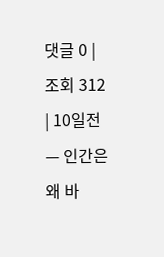댓글 0 | 조회 312 | 10일전
— 인간은 왜 바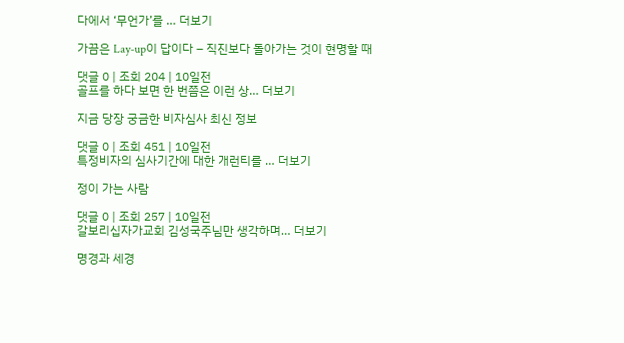다에서 ‘무언가’를 … 더보기

가끔은 Lay-up이 답이다 – 직진보다 돌아가는 것이 현명할 때

댓글 0 | 조회 204 | 10일전
골프를 하다 보면 한 번쯤은 이런 상… 더보기

지금 당장 궁금한 비자심사 최신 정보

댓글 0 | 조회 451 | 10일전
특정비자의 심사기간에 대한 개런티를 … 더보기

정이 가는 사람

댓글 0 | 조회 257 | 10일전
갈보리십자가교회 김성국주님만 생각하며… 더보기

명경과 세경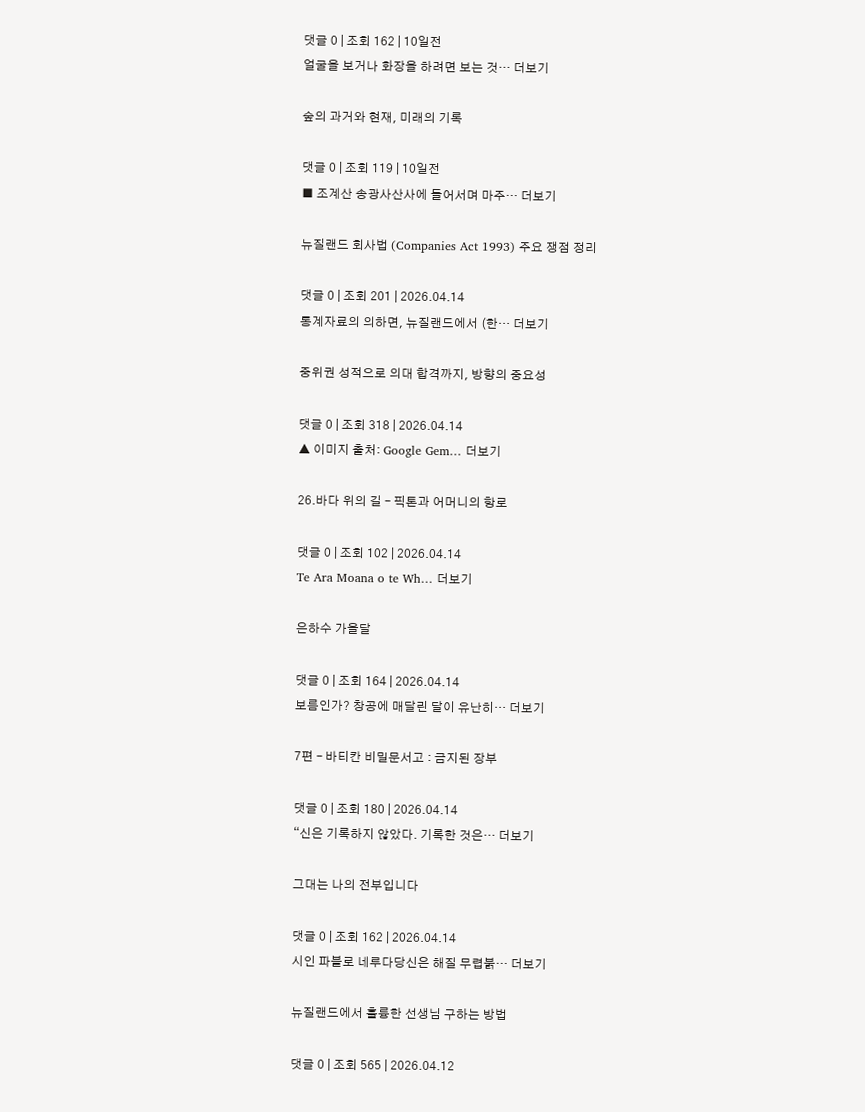댓글 0 | 조회 162 | 10일전
얼굴을 보거나 화장을 하려면 보는 것… 더보기

숲의 과거와 현재, 미래의 기록

댓글 0 | 조회 119 | 10일전
■ 조계산 송광사산사에 들어서며 마주… 더보기

뉴질랜드 회사법 (Companies Act 1993) 주요 쟁점 정리

댓글 0 | 조회 201 | 2026.04.14
통계자료의 의하면, 뉴질랜드에서 (한… 더보기

중위권 성적으로 의대 합격까지, 방향의 중요성

댓글 0 | 조회 318 | 2026.04.14
▲ 이미지 출처: Google Gem… 더보기

26.바다 위의 길 – 픽톤과 어머니의 항로

댓글 0 | 조회 102 | 2026.04.14
Te Ara Moana o te Wh… 더보기

은하수 가을달

댓글 0 | 조회 164 | 2026.04.14
보름인가? 창공에 매달린 달이 유난히… 더보기

7편 – 바티칸 비밀문서고 : 금지된 장부

댓글 0 | 조회 180 | 2026.04.14
“신은 기록하지 않았다. 기록한 것은… 더보기

그대는 나의 전부입니다

댓글 0 | 조회 162 | 2026.04.14
시인 파블로 네루다당신은 해질 무렵붉… 더보기

뉴질랜드에서 훌륭한 선생님 구하는 방법

댓글 0 | 조회 565 | 2026.04.12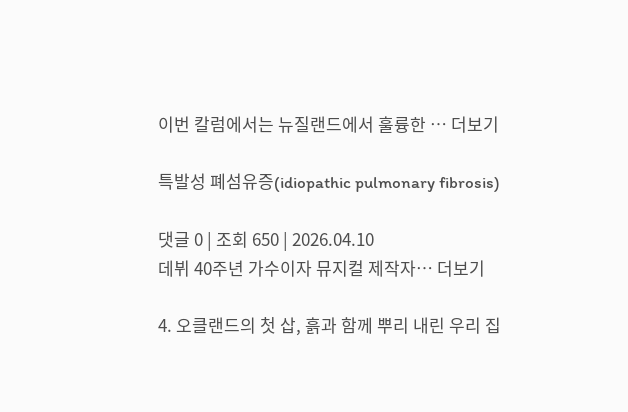이번 칼럼에서는 뉴질랜드에서 훌륭한 … 더보기

특발성 폐섬유증(idiopathic pulmonary fibrosis)

댓글 0 | 조회 650 | 2026.04.10
데뷔 40주년 가수이자 뮤지컬 제작자… 더보기

4. 오클랜드의 첫 삽, 흙과 함께 뿌리 내린 우리 집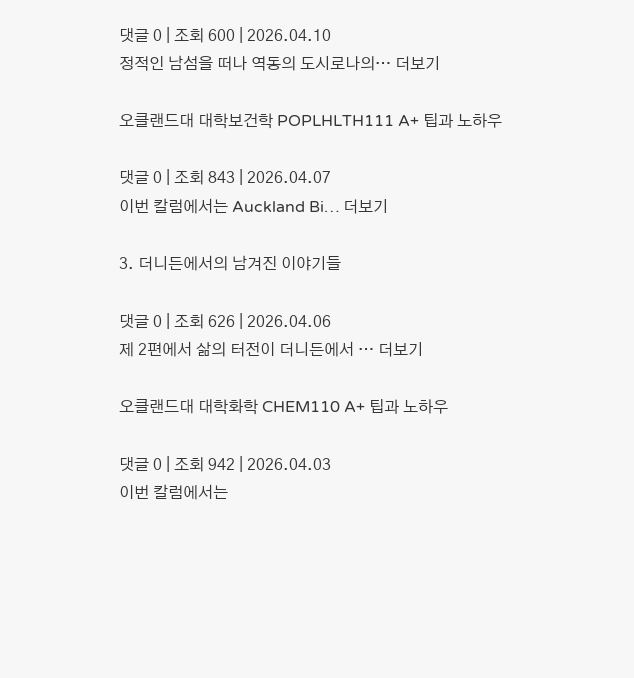댓글 0 | 조회 600 | 2026.04.10
정적인 남섬을 떠나 역동의 도시로나의… 더보기

오클랜드대 대학보건학 POPLHLTH111 A+ 팁과 노하우

댓글 0 | 조회 843 | 2026.04.07
이번 칼럼에서는 Auckland Bi… 더보기

3. 더니든에서의 남겨진 이야기들

댓글 0 | 조회 626 | 2026.04.06
제 2편에서 삶의 터전이 더니든에서 … 더보기

오클랜드대 대학화학 CHEM110 A+ 팁과 노하우

댓글 0 | 조회 942 | 2026.04.03
이번 칼럼에서는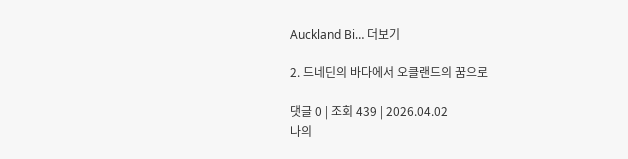Auckland Bi… 더보기

2. 드네딘의 바다에서 오클랜드의 꿈으로

댓글 0 | 조회 439 | 2026.04.02
나의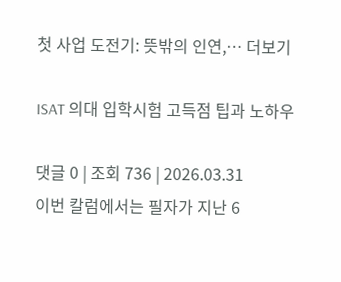첫 사업 도전기: 뜻밖의 인연,… 더보기

ISAT 의대 입학시험 고득점 팁과 노하우

댓글 0 | 조회 736 | 2026.03.31
이번 칼럼에서는 필자가 지난 6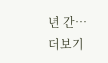년 간… 더보기